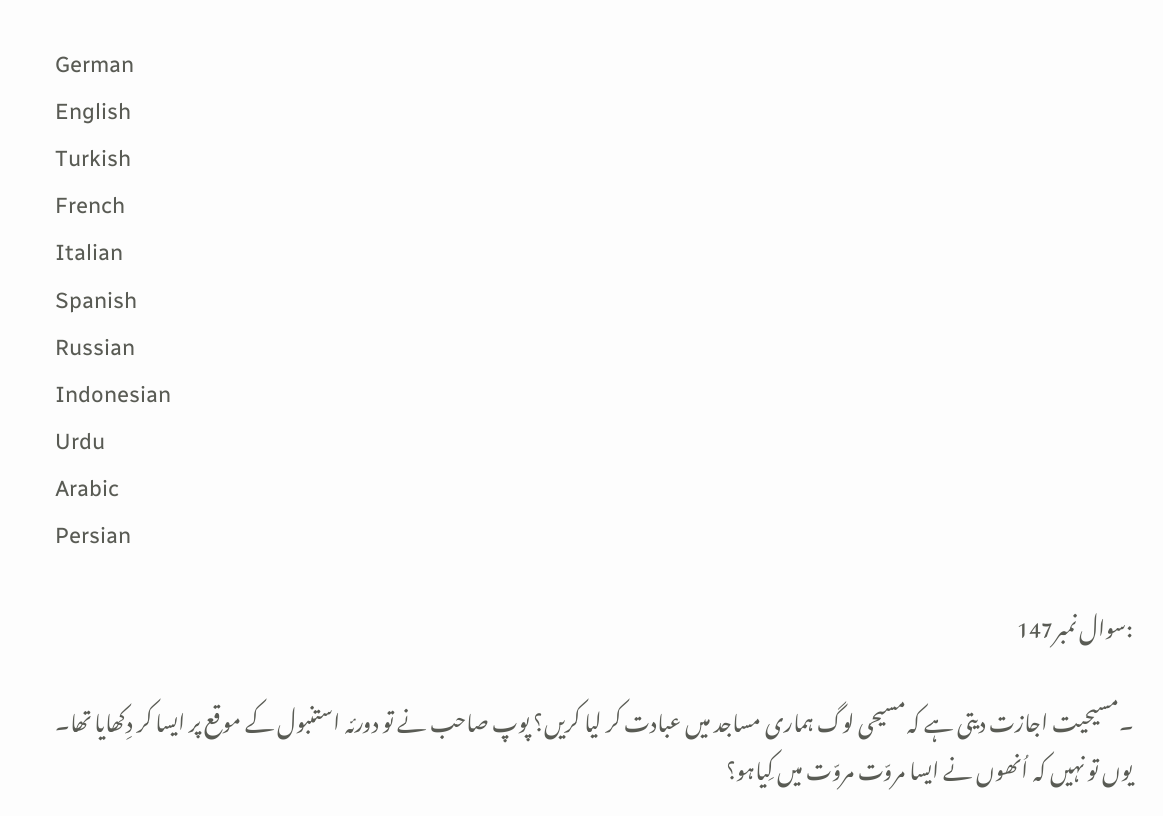German
English
Turkish
French
Italian
Spanish
Russian
Indonesian
Urdu
Arabic
Persian

:سوال نمبر147

۔مسیحیت اجازت دیتی ہے کہ مسیحی لوگ ہماری مساجد میں عبادت کر لیا کریں؟ پوپ صاحب نے تو دورئہ استنبول کے موقع پر ایسا کر دِکھایا تھا۔ یوں تو نہیں کہ اُنھوں نے ایسا مروّت مروّت میں کِیاہو؟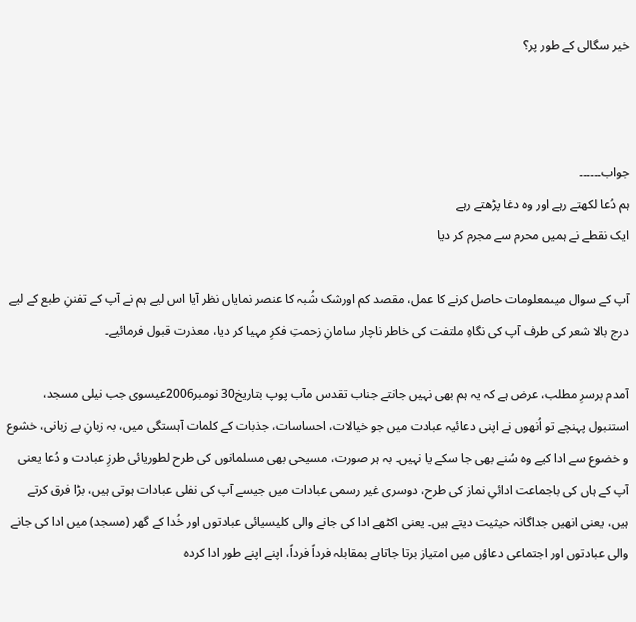خیر سگالی کے طور پر؟



جواب۔۔۔۔۔۔
ہم دُعا لکھتے رہے اور وہ دغا پڑھتے رہے
ایک نقطے نے ہمیں محرم سے مجرم کر دیا

آپ کے سوال میںمعلومات حاصل کرنے کا عمل، مقصد کم اورشک شُبہ کا عنصر نمایاں نظر آیا اس لیے ہم نے آپ کے تفننِ طبع کے لیے درج بالا شعر کی طرف آپ کی نگاہِ ملتفت کی خاطر ناچار سامانِ زحمتِ فکرِ مہیا کر دیا، معذرت قبول فرمائیے۔

آمدم برسرِ مطلب، عرض ہے کہ یہ ہم بھی نہیں جانتے جناب تقدس مآب پوپ بتاریخ30 نومبر2006عیسوی جب نیلی مسجد، استنبول پہنچے تو اُنھوں نے اپنی دعائیہ عبادت میں جو خیالات، احساسات، جذبات کے کلمات آہستگی میں، بہ زبانِ بے زبانی، خشوع و خضوع سے ادا کیے وہ سُنے بھی جا سکے یا نہیں۔ بہ ہر صورت، مسیحی بھی مسلمانوں کی طرح لطوریائی طرزِ عبادت و دُعا یعنی آپ کے ہاں کی باجماعت ادائیِ نماز کی طرح، دوسری غیر رسمی عبادات میں جیسے آپ کی نفلی عبادات ہوتی ہیں، بڑا فرق کرتے ہیں، یعنی انھیں جداگانہ حیثیت دیتے ہیں۔ یعنی اکٹھے ادا کی جانے والی کلیسیائی عبادتوں اور خُدا کے گھر (مسجد) میں ادا کی جانے والی عبادتوں اور اجتماعی دعاؤں میں امتیاز برتا جاتاہے بمقابلہ فرداً فرداً، اپنے اپنے طور ادا کردہ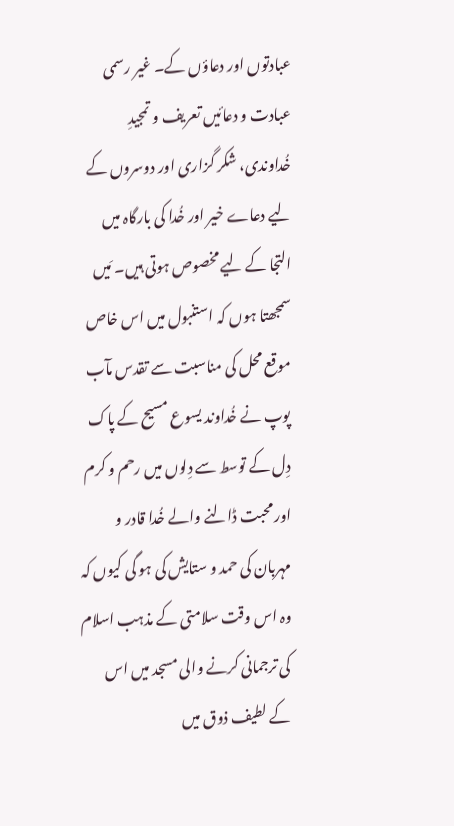عبادتوں اور دعاؤں کے۔ غیر رسمی عبادت و دعائیں تعریف و تمجیدِ خُداوندی، شکر گزاری اور دوسروں کے لیے دعاے خیر اور خُدا کی بارگاہ میں التجا کے لیے مخصوص ہوتی ہیں۔ مَیں سمجھتا ہوں کہ استنبول میں اس خاص موقع محل کی مناسبت سے تقدس مآب پوپ نے خُداوند یسوع مسیح کے پاک دِل کے توسط سے دِلوں میں رحم و کرم اور محبت ڈالنے والے خُدا قادر و مہربان کی حمد و ستایش کی ہو گی کیوں کہ وہ اس وقت سلامتی کے مذہب اسلام کی ترجمانی کرنے والی مسجد میں اس کے لطیف ذوق میں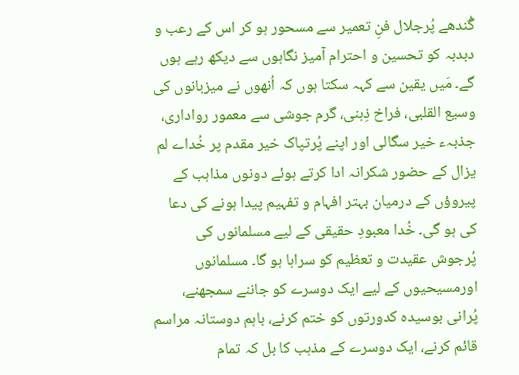گُندھے پُرجلال فنِ تعمیر سے مسحور ہو کر اس کے رعب و دبدبہ کو تحسین و احترام آمیز نگاہوں سے دیکھ رہے ہوں گے۔ مَیں یقین سے کہہ سکتا ہوں کہ اُنھوں نے میزبانوں کی وسیع القلبی، فراخ ذِہنی، گرم جوشی سے معمور رواداری، جذبہء خیر سگالی اور اپنے پُرتپاک خیر مقدم پر خُداے لم یزال کے حضور شکرانہ ادا کرتے ہوئے دونوں مذاہب کے پیروؤں کے درمیان بہتر افہام و تفہیم پیدا ہونے کی دعا کی ہو گی۔ خُدا معبودِ حقیقی کے لیے مسلمانوں کی پُرجوش عقیدت و تعظیم کو سراہا ہو گا۔ مسلمانوں اورمسیحیوں کے لیے ایک دوسرے کو جاننے سمجھنے، پُرانی بوسیدہ کدورتوں کو ختم کرنے، باہم دوستانہ مراسم قائم کرنے، ایک دوسرے کے مذہب کا بل کہ تمام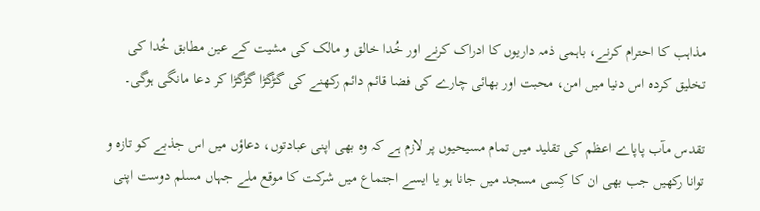مذاہب کا احترام کرنے، باہمی ذمہ داریوں کا ادراک کرنے اور خُدا خالق و مالک کی مشیت کے عین مطابق خُدا کی تخلیق کردہ اس دنیا میں امن، محبت اور بھائی چارے کی فضا قائم دائم رکھنے کی گڑگڑا گڑگڑا کر دعا مانگی ہوگی۔

تقدس مآب پاپاے اعظم کی تقلید میں تمام مسیحیوں پر لازم ہے کہ وہ بھی اپنی عبادتوں، دعاؤں میں اس جذبے کو تازہ و توانا رکھیں جب بھی ان کا کِسی مسجد میں جانا ہو یا ایسے اجتماع میں شرکت کا موقع ملے جہاں مسلم دوست اپنی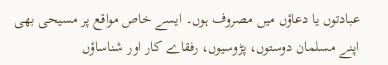عبادتوں یا دعاؤں میں مصروف ہوں۔ ایسے خاص مواقع پر مسیحی بھی اپنے مسلمان دوستوں، پڑوسیوں، رفقاے کار اور شناساؤں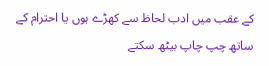کے عقب میں ادب لحاظ سے کھڑے ہوں یا احترام کے ساتھ چپ چاپ بیٹھ سکتے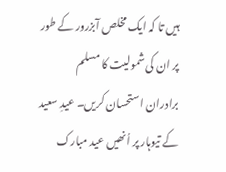ہیں تا کہ ایک مخلص آبزرور کے طور پر ان کی شمولیت کا مسلم برادران استحسان کریں۔ عیدِ سعید کے تیوہار پر اُنھیں عید مبارک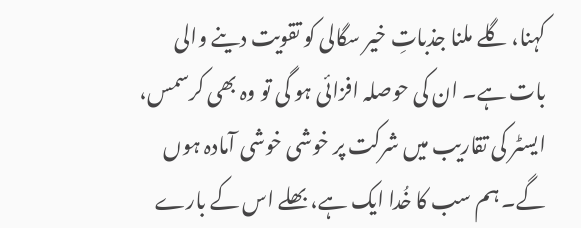کہنا، گلے ملنا جذباتِ خیر سگالی کو تقویت دینے والی بات ہے۔ ان کی حوصلہ افزائی ہو گی تو وہ بھی کرسمس، ایسٹر کی تقاریب میں شرکت پر خوشی خوشی آمادہ ہوں گے۔ ہم سب کا خُدا ایک ہے، بھلے اس کے بارے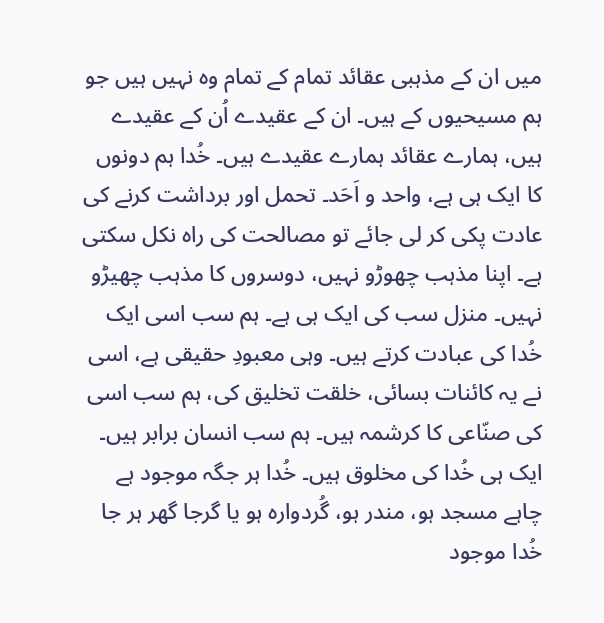میں ان کے مذہبی عقائد تمام کے تمام وہ نہیں ہیں جو ہم مسیحیوں کے ہیں۔ ان کے عقیدے اُن کے عقیدے ہیں، ہمارے عقائد ہمارے عقیدے ہیں۔ خُدا ہم دونوں کا ایک ہی ہے، واحد و اَحَد۔ تحمل اور برداشت کرنے کی عادت پکی کر لی جائے تو مصالحت کی راہ نکل سکتی ہے۔ اپنا مذہب چھوڑو نہیں، دوسروں کا مذہب چھیڑو نہیں۔ منزل سب کی ایک ہی ہے۔ ہم سب اسی ایک خُدا کی عبادت کرتے ہیں۔ وہی معبودِ حقیقی ہے، اسی نے یہ کائنات بسائی، خلقت تخلیق کی، ہم سب اسی کی صنّاعی کا کرشمہ ہیں۔ ہم سب انسان برابر ہیں۔ ایک ہی خُدا کی مخلوق ہیں۔ خُدا ہر جگہ موجود ہے چاہے مسجد ہو، مندر ہو، گُردوارہ ہو یا گرجا گھر ہر جا خُدا موجود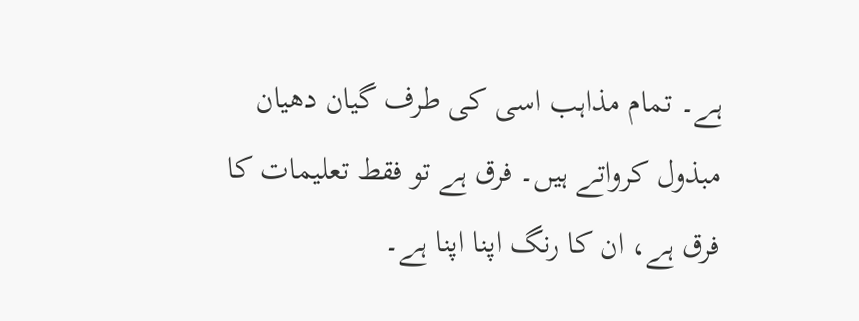ہے۔ تمام مذاہب اسی کی طرف گیان دھیان مبذول کرواتے ہیں۔ فرق ہے تو فقط تعلیمات کا فرق ہے، ان کا رنگ اپنا اپنا ہے۔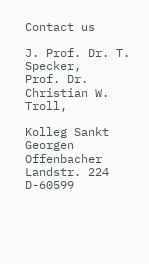Contact us

J. Prof. Dr. T. Specker,
Prof. Dr. Christian W. Troll,

Kolleg Sankt Georgen
Offenbacher Landstr. 224
D-60599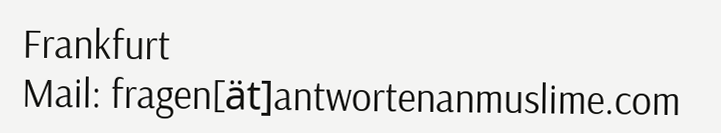Frankfurt
Mail: fragen[ät]antwortenanmuslime.com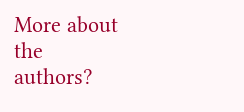More about the authors?